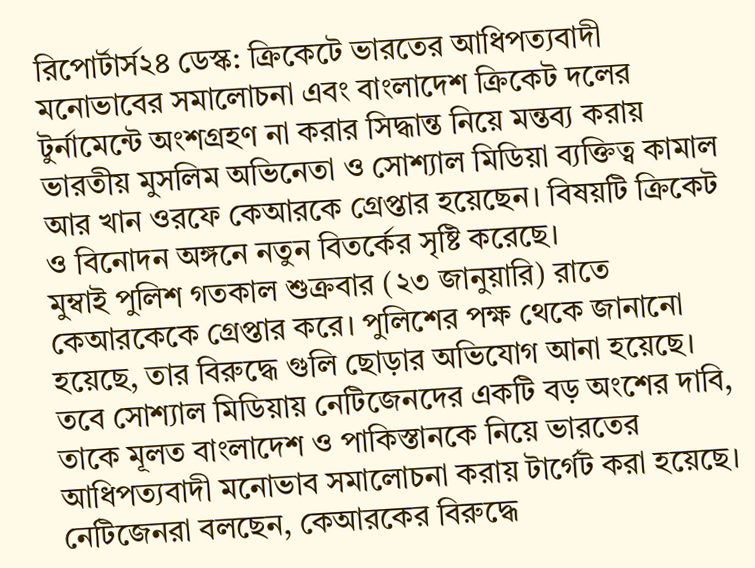রিপোর্টার্স২৪ ডেস্ক: ক্রিকেটে ভারতের আধিপত্যবাদী মনোভাবের সমালোচনা এবং বাংলাদেশ ক্রিকেট দলের টুর্নামেন্টে অংশগ্রহণ না করার সিদ্ধান্ত নিয়ে মন্তব্য করায় ভারতীয় মুসলিম অভিনেতা ও সোশ্যাল মিডিয়া ব্যক্তিত্ব কামাল আর খান ওরফে কেআরকে গ্রেপ্তার হয়েছেন। বিষয়টি ক্রিকেট ও বিনোদন অঙ্গনে নতুন বিতর্কের সৃষ্টি করেছে।
মুম্বাই পুলিশ গতকাল শুক্রবার (২৩ জানুয়ারি) রাতে কেআরকেকে গ্রেপ্তার করে। পুলিশের পক্ষ থেকে জানানো হয়েছে, তার বিরুদ্ধে গুলি ছোড়ার অভিযোগ আনা হয়েছে। তবে সোশ্যাল মিডিয়ায় নেটিজেনদের একটি বড় অংশের দাবি, তাকে মূলত বাংলাদেশ ও পাকিস্তানকে নিয়ে ভারতের আধিপত্যবাদী মনোভাব সমালোচনা করায় টার্গেট করা হয়েছে।
নেটিজেনরা বলছেন, কেআরকের বিরুদ্ধে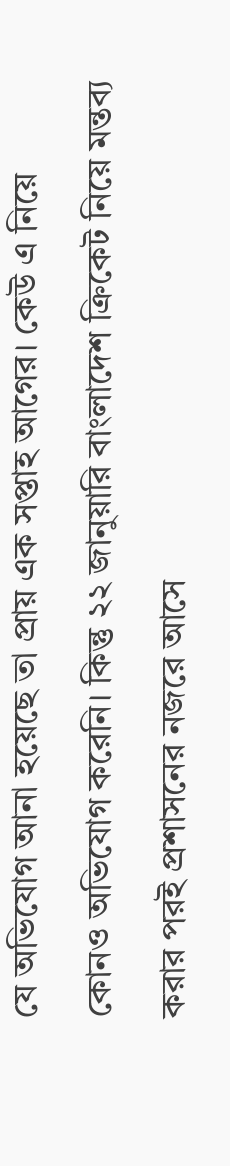যে অভিযোগ আনা হয়েছে তা প্রায় এক সপ্তাহ আগের। কেউ এ নিয়ে কোনও অভিযোগ করেনি। কিন্তু ২২ জানুয়ারি বাংলাদেশ ক্রিকেট নিয়ে মন্তব্য করার পরই প্রশাসনের নজরে আসে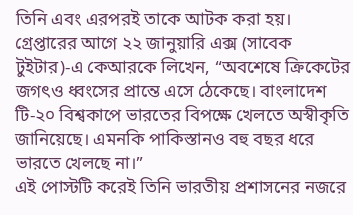তিনি এবং এরপরই তাকে আটক করা হয়।
গ্রেপ্তারের আগে ২২ জানুয়ারি এক্স (সাবেক টুইটার)-এ কেআরকে লিখেন, “অবশেষে ক্রিকেটের জগৎও ধ্বংসের প্রান্তে এসে ঠেকেছে। বাংলাদেশ টি-২০ বিশ্বকাপে ভারতের বিপক্ষে খেলতে অস্বীকৃতি জানিয়েছে। এমনকি পাকিস্তানও বহু বছর ধরে ভারতে খেলছে না।”
এই পোস্টটি করেই তিনি ভারতীয় প্রশাসনের নজরে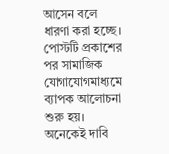আসেন বলে ধারণা করা হচ্ছে। পোস্টটি প্রকাশের পর সামাজিক যোগাযোগমাধ্যমে ব্যাপক আলোচনা শুরু হয়। অনেকেই দাবি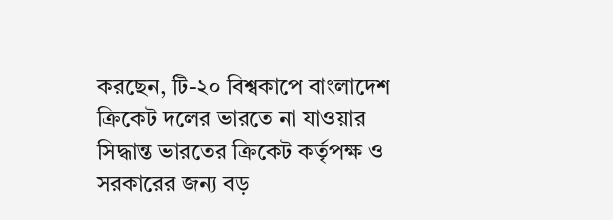করছেন, টি-২০ বিশ্বকাপে বাংলাদেশ ক্রিকেট দলের ভারতে না যাওয়ার সিদ্ধান্ত ভারতের ক্রিকেট কর্তৃপক্ষ ও সরকারের জন্য বড়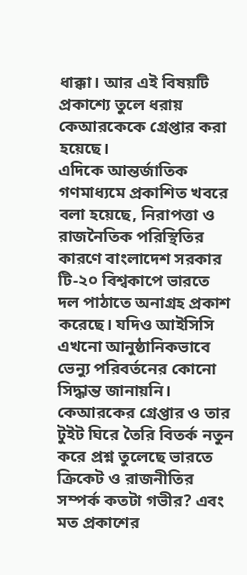ধাক্কা। আর এই বিষয়টি প্রকাশ্যে তুলে ধরায় কেআরকেকে গ্রেপ্তার করা হয়েছে।
এদিকে আন্তর্জাতিক গণমাধ্যমে প্রকাশিত খবরে বলা হয়েছে, নিরাপত্তা ও রাজনৈতিক পরিস্থিতির কারণে বাংলাদেশ সরকার টি-২০ বিশ্বকাপে ভারতে দল পাঠাতে অনাগ্রহ প্রকাশ করেছে। যদিও আইসিসি এখনো আনুষ্ঠানিকভাবে ভেন্যু পরিবর্তনের কোনো সিদ্ধান্ত জানায়নি।
কেআরকের গ্রেপ্তার ও তার টুইট ঘিরে তৈরি বিতর্ক নতুন করে প্রশ্ন তুলেছে ভারতে ক্রিকেট ও রাজনীতির সম্পর্ক কতটা গভীর? এবং মত প্রকাশের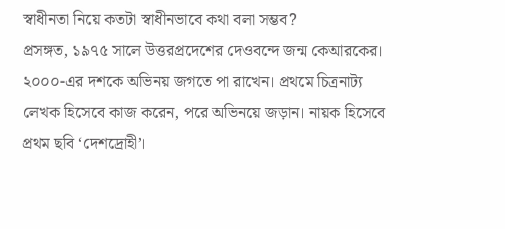স্বাধীনতা নিয়ে কতটা স্বাধীনভাবে কথা বলা সম্ভব?
প্রসঙ্গত, ১৯৭৫ সালে উত্তরপ্রদেশের দেওবন্দে জন্ম কেআরকের। ২০০০-এর দশকে অভিনয় জগতে পা রাখেন। প্রথমে চিত্রনাট্য লেখক হিসেবে কাজ করেন, পরে অভিনয়ে জড়ান। নায়ক হিসেবে প্রথম ছবি ‘দেশদ্রোহী’।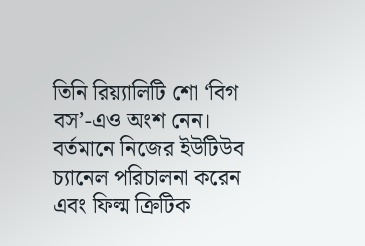তিনি রিয়্যালিটি শো ‘বিগ বস’-এও অংশ নেন। বর্তমানে নিজের ইউটিউব চ্যানেল পরিচালনা করেন এবং ফিল্ম ক্রিটিক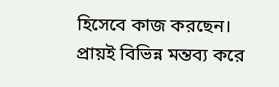হিসেবে কাজ করছেন। প্রায়ই বিভিন্ন মন্তব্য করে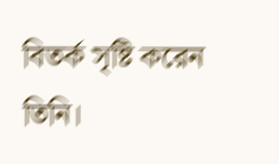বিতর্ক সৃষ্টি করেন তিনি।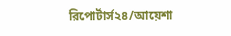রিপোর্টার্স২৪/আয়েশা